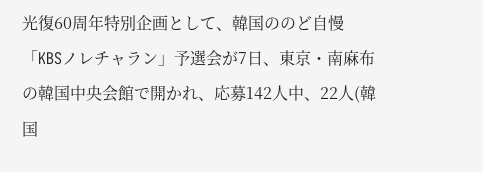光復60周年特別企画として、韓国ののど自慢「KBSノレチャラン」予選会が7日、東京・南麻布の韓国中央会館で開かれ、応募142人中、22人(韓国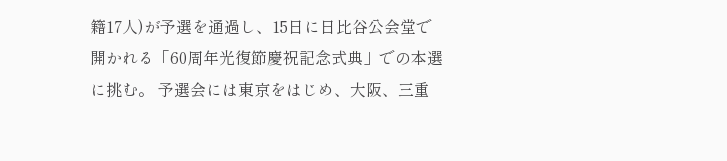籍17人)が予選を通過し、15日に日比谷公会堂で開かれる「60周年光復節慶祝記念式典」での本選に挑む。 予選会には東京をはじめ、大阪、三重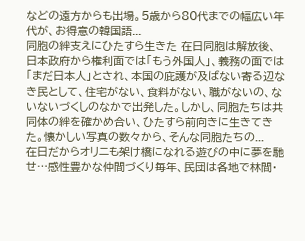などの遠方からも出場。5歳から80代までの幅広い年代が、お得意の韓国語...
同胞の絆支えにひたすら生きた 在日同胞は解放後、日本政府から権利面では「もう外国人」、義務の面では「まだ日本人」とされ、本国の庇護が及ばない寄る辺なき民として、住宅がない、食料がない、職がないの、ないないづくしのなかで出発した。しかし、同胞たちは共同体の絆を確かめ合い、ひたすら前向きに生きてきた。懐かしい写真の数々から、そんな同胞たちの...
在日だからオリニも架け橋になれる遊びの中に夢を馳せ…感性豊かな仲間づくり毎年、民団は各地で林間・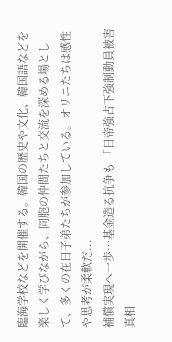臨海学校などを開催する。韓国の歴史や文化、韓国語などを楽しく学びながら、同胞の仲間たちと交流を深める場として、多くの在日子弟たちが参加している。オリニたちは感性や思考が柔軟だ...
補償実現へ一歩…基金造る抗争も 「日帝強占下強制動員被害真相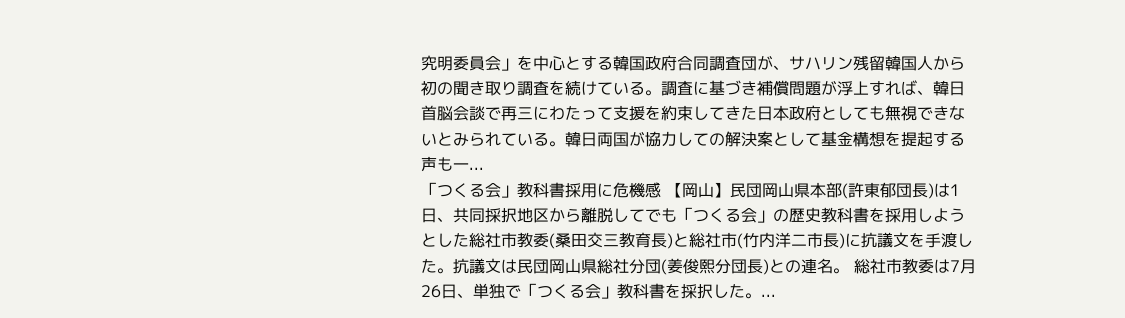究明委員会」を中心とする韓国政府合同調査団が、サハリン残留韓国人から初の聞き取り調査を続けている。調査に基づき補償問題が浮上すれば、韓日首脳会談で再三にわたって支援を約束してきた日本政府としても無視できないとみられている。韓日両国が協力しての解決案として基金構想を提起する声も一...
「つくる会」教科書採用に危機感 【岡山】民団岡山県本部(許東郁団長)は1日、共同採択地区から離脱してでも「つくる会」の歴史教科書を採用しようとした総社市教委(桑田交三教育長)と総社市(竹内洋二市長)に抗議文を手渡した。抗議文は民団岡山県総社分団(姜俊熙分団長)との連名。 総社市教委は7月26日、単独で「つくる会」教科書を採択した。...